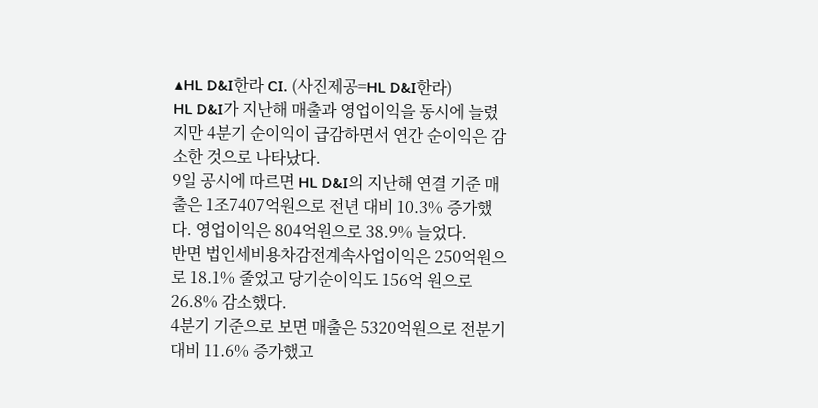▲HL D&I한라 CI. (사진제공=HL D&I한라)
HL D&I가 지난해 매출과 영업이익을 동시에 늘렸지만 4분기 순이익이 급감하면서 연간 순이익은 감소한 것으로 나타났다.
9일 공시에 따르면 HL D&I의 지난해 연결 기준 매출은 1조7407억원으로 전년 대비 10.3% 증가했다. 영업이익은 804억원으로 38.9% 늘었다.
반면 법인세비용차감전계속사업이익은 250억원으로 18.1% 줄었고 당기순이익도 156억 원으로 26.8% 감소했다.
4분기 기준으로 보면 매출은 5320억원으로 전분기 대비 11.6% 증가했고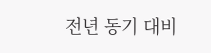전년 동기 대비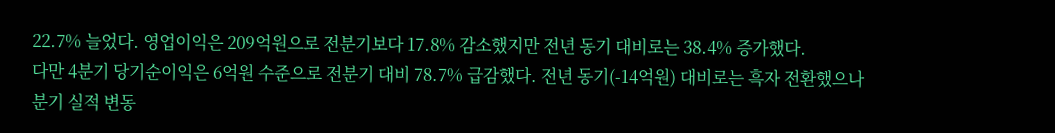22.7% 늘었다. 영업이익은 209억원으로 전분기보다 17.8% 감소했지만 전년 동기 대비로는 38.4% 증가했다.
다만 4분기 당기순이익은 6억원 수준으로 전분기 대비 78.7% 급감했다. 전년 동기(-14억원) 대비로는 흑자 전환했으나 분기 실적 변동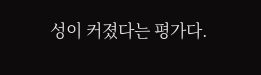성이 커졌다는 평가다.